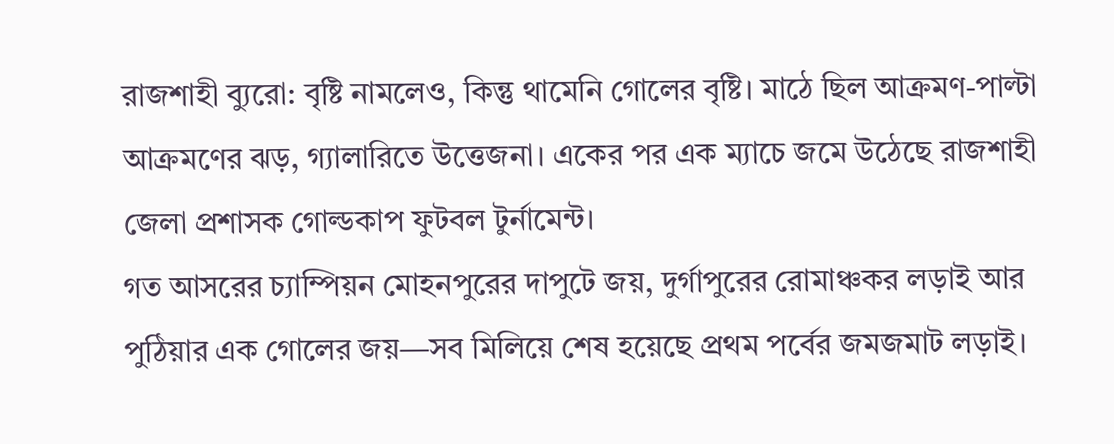রাজশাহী ব্যুরো: বৃষ্টি নামলেও, কিন্তু থামেনি গোলের বৃষ্টি। মাঠে ছিল আক্রমণ-পাল্টা আক্রমণের ঝড়, গ্যালারিতে উত্তেজনা। একের পর এক ম্যাচে জমে উঠেছে রাজশাহী জেলা প্রশাসক গোল্ডকাপ ফুটবল টুর্নামেন্ট।
গত আসরের চ্যাম্পিয়ন মোহনপুরের দাপুটে জয়, দুর্গাপুরের রোমাঞ্চকর লড়াই আর পুঠিয়ার এক গোলের জয়—সব মিলিয়ে শেষ হয়েছে প্রথম পর্বের জমজমাট লড়াই।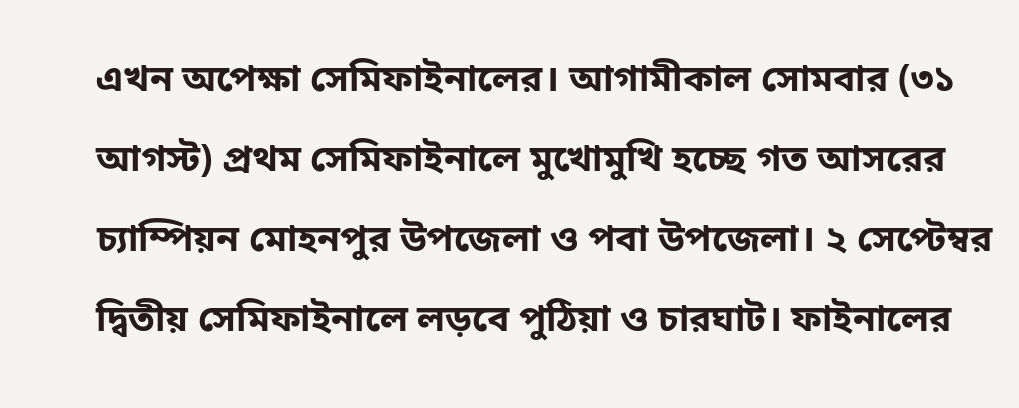এখন অপেক্ষা সেমিফাইনালের। আগামীকাল সোমবার (৩১ আগস্ট) প্রথম সেমিফাইনালে মুখোমুখি হচ্ছে গত আসরের চ্যাম্পিয়ন মোহনপুর উপজেলা ও পবা উপজেলা। ২ সেপ্টেম্বর দ্বিতীয় সেমিফাইনালে লড়বে পুঠিয়া ও চারঘাট। ফাইনালের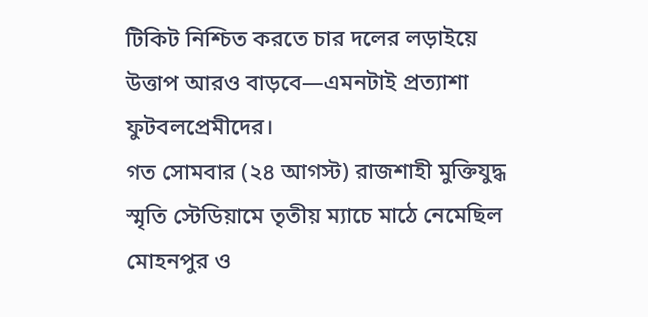টিকিট নিশ্চিত করতে চার দলের লড়াইয়ে উত্তাপ আরও বাড়বে—এমনটাই প্রত্যাশা ফুটবলপ্রেমীদের।
গত সোমবার (২৪ আগস্ট) রাজশাহী মুক্তিযুদ্ধ স্মৃতি স্টেডিয়ামে তৃতীয় ম্যাচে মাঠে নেমেছিল মোহনপুর ও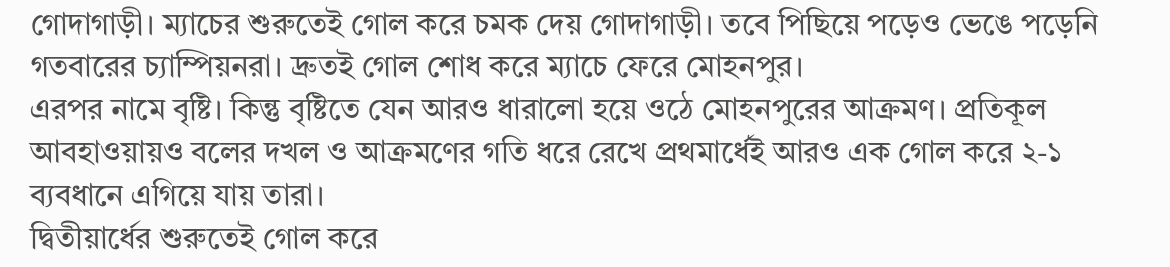গোদাগাড়ী। ম্যাচের শুরুতেই গোল করে চমক দেয় গোদাগাড়ী। তবে পিছিয়ে পড়েও ভেঙে পড়েনি গতবারের চ্যাম্পিয়নরা। দ্রুতই গোল শোধ করে ম্যাচে ফেরে মোহনপুর।
এরপর নামে বৃষ্টি। কিন্তু বৃষ্টিতে যেন আরও ধারালো হয়ে ওঠে মোহনপুরের আক্রমণ। প্রতিকূল আবহাওয়ায়ও বলের দখল ও আক্রমণের গতি ধরে রেখে প্রথমার্ধেই আরও এক গোল করে ২-১ ব্যবধানে এগিয়ে যায় তারা।
দ্বিতীয়ার্ধের শুরুতেই গোল করে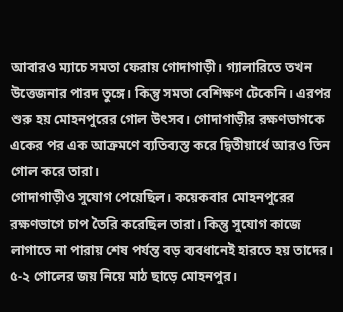আবারও ম্যাচে সমতা ফেরায় গোদাগাড়ী। গ্যালারিতে তখন উত্তেজনার পারদ তুঙ্গে। কিন্তু সমতা বেশিক্ষণ টেকেনি। এরপর শুরু হয় মোহনপুরের গোল উৎসব। গোদাগাড়ীর রক্ষণভাগকে একের পর এক আক্রমণে ব্যতিব্যস্ত করে দ্বিতীয়ার্ধে আরও তিন গোল করে তারা।
গোদাগাড়ীও সুযোগ পেয়েছিল। কয়েকবার মোহনপুরের রক্ষণভাগে চাপ তৈরি করেছিল তারা। কিন্তু সুযোগ কাজে লাগাতে না পারায় শেষ পর্যন্ত বড় ব্যবধানেই হারতে হয় তাদের। ৫-২ গোলের জয় নিয়ে মাঠ ছাড়ে মোহনপুর।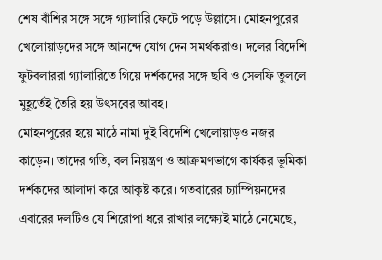শেষ বাঁশির সঙ্গে সঙ্গে গ্যালারি ফেটে পড়ে উল্লাসে। মোহনপুরের খেলোয়াড়দের সঙ্গে আনন্দে যোগ দেন সমর্থকরাও। দলের বিদেশি ফুটবলাররা গ্যালারিতে গিয়ে দর্শকদের সঙ্গে ছবি ও সেলফি তুললে মুহূর্তেই তৈরি হয় উৎসবের আবহ।
মোহনপুরের হয়ে মাঠে নামা দুই বিদেশি খেলোয়াড়ও নজর কাড়েন। তাদের গতি, বল নিয়ন্ত্রণ ও আক্রমণভাগে কার্যকর ভূমিকা দর্শকদের আলাদা করে আকৃষ্ট করে। গতবারের চ্যাম্পিয়নদের এবারের দলটিও যে শিরোপা ধরে রাখার লক্ষ্যেই মাঠে নেমেছে,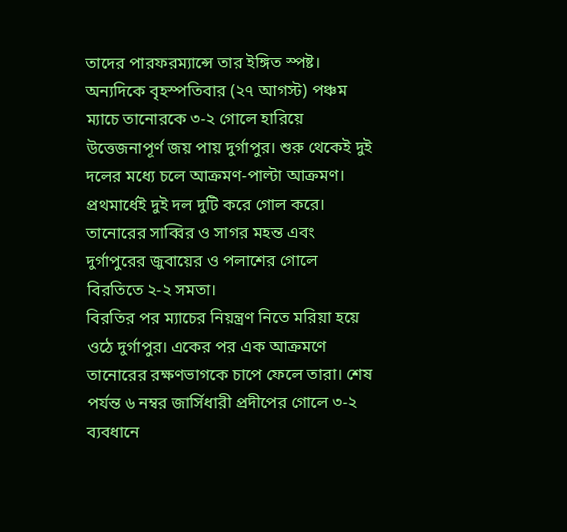তাদের পারফরম্যান্সে তার ইঙ্গিত স্পষ্ট।
অন্যদিকে বৃহস্পতিবার (২৭ আগস্ট) পঞ্চম ম্যাচে তানোরকে ৩-২ গোলে হারিয়ে উত্তেজনাপূর্ণ জয় পায় দুর্গাপুর। শুরু থেকেই দুই দলের মধ্যে চলে আক্রমণ-পাল্টা আক্রমণ। প্রথমার্ধেই দুই দল দুটি করে গোল করে। তানোরের সাব্বির ও সাগর মহন্ত এবং দুর্গাপুরের জুবায়ের ও পলাশের গোলে বিরতিতে ২-২ সমতা।
বিরতির পর ম্যাচের নিয়ন্ত্রণ নিতে মরিয়া হয়ে ওঠে দুর্গাপুর। একের পর এক আক্রমণে তানোরের রক্ষণভাগকে চাপে ফেলে তারা। শেষ পর্যন্ত ৬ নম্বর জার্সিধারী প্রদীপের গোলে ৩-২ ব্যবধানে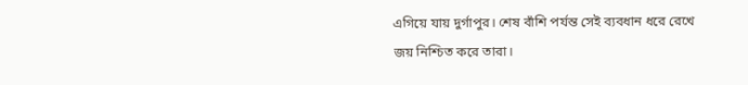এগিয়ে যায় দুর্গাপুর। শেষ বাঁশি পর্যন্ত সেই ব্যবধান ধরে রেখে জয় নিশ্চিত করে তারা।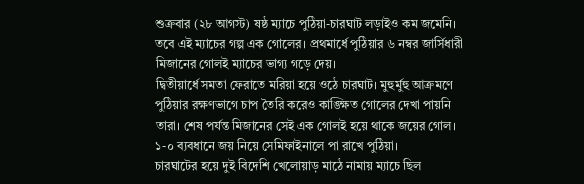শুক্রবার (২৮ আগস্ট) ষষ্ঠ ম্যাচে পুঠিয়া-চারঘাট লড়াইও কম জমেনি। তবে এই ম্যাচের গল্প এক গোলের। প্রথমার্ধে পুঠিয়ার ৬ নম্বর জার্সিধারী মিজানের গোলই ম্যাচের ভাগ্য গড়ে দেয়।
দ্বিতীয়ার্ধে সমতা ফেরাতে মরিয়া হয়ে ওঠে চারঘাট। মুহুর্মুহু আক্রমণে পুঠিয়ার রক্ষণভাগে চাপ তৈরি করেও কাঙ্ক্ষিত গোলের দেখা পায়নি তারা। শেষ পর্যন্ত মিজানের সেই এক গোলই হয়ে থাকে জয়ের গোল। ১-০ ব্যবধানে জয় নিয়ে সেমিফাইনালে পা রাখে পুঠিয়া।
চারঘাটের হয়ে দুই বিদেশি খেলোয়াড় মাঠে নামায় ম্যাচে ছিল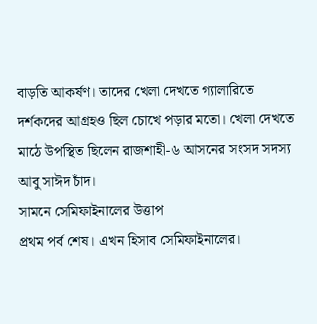বাড়তি আকর্ষণ। তাদের খেলা দেখতে গ্যালারিতে দর্শকদের আগ্রহও ছিল চোখে পড়ার মতো। খেলা দেখতে মাঠে উপস্থিত ছিলেন রাজশাহী-৬ আসনের সংসদ সদস্য আবু সাঈদ চাঁদ।
সামনে সেমিফাইনালের উত্তাপ
প্রথম পর্ব শেষ। এখন হিসাব সেমিফাইনালের।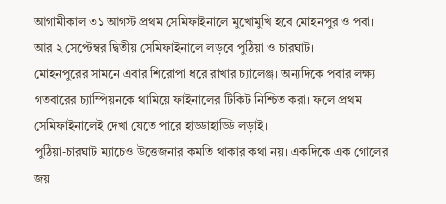আগামীকাল ৩১ আগস্ট প্রথম সেমিফাইনালে মুখোমুখি হবে মোহনপুর ও পবা। আর ২ সেপ্টেম্বর দ্বিতীয় সেমিফাইনালে লড়বে পুঠিয়া ও চারঘাট।
মোহনপুরের সামনে এবার শিরোপা ধরে রাখার চ্যালেঞ্জ। অন্যদিকে পবার লক্ষ্য গতবারের চ্যাম্পিয়নকে থামিয়ে ফাইনালের টিকিট নিশ্চিত করা। ফলে প্রথম সেমিফাইনালেই দেখা যেতে পারে হাড্ডাহাড্ডি লড়াই।
পুঠিয়া-চারঘাট ম্যাচেও উত্তেজনার কমতি থাকার কথা নয়। একদিকে এক গোলের জয়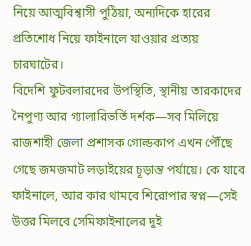নিয়ে আত্মবিশ্বাসী পুঠিয়া, অন্যদিকে হারের প্রতিশোধ নিয়ে ফাইনালে যাওয়ার প্রত্যয় চারঘাটের।
বিদেশি ফুটবলারদের উপস্থিতি, স্থানীয় তারকাদের নৈপুণ্য আর গ্যালারিভর্তি দর্শক—সব মিলিয়ে রাজশাহী জেলা প্রশাসক গোল্ডকাপ এখন পৌঁছে গেছে জমজমাট লড়াইয়ের চূড়ান্ত পর্যায়ে। কে যাবে ফাইনালে, আর কার থামবে শিরোপার স্বপ্ন—সেই উত্তর মিলবে সেমিফাইনালের দুই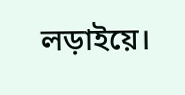লড়াইয়ে।